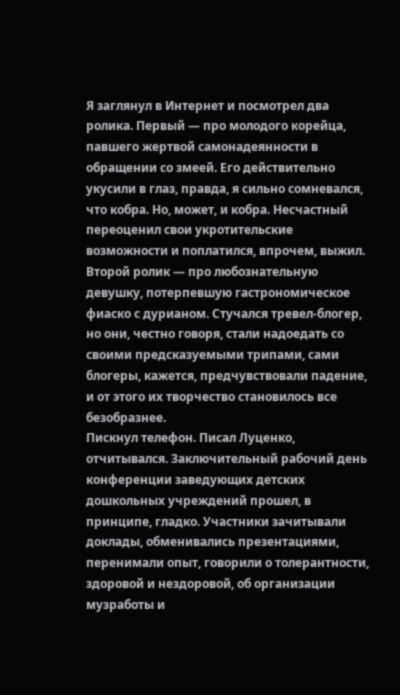Я заглянул в Интернет и посмотрел два ролика. Первый — про молодого корейца, павшего жертвой самонадеянности в обращении со змеей. Его действительно укусили в глаз, правда, я сильно сомневался, что кобра. Но, может, и кобра. Несчастный переоценил свои укротительские возможности и поплатился, впрочем, выжил. Второй ролик — про любознательную девушку, потерпевшую гастрономическое фиаско с дурианом. Стучался тревел-блогер, но они, честно говоря, стали надоедать со своими предсказуемыми трипами, сами блогеры, кажется, предчувствовали падение, и от этого их творчество становилось все безобразнее.
Пискнул телефон. Писал Луценко, отчитывался. Заключительный рабочий день конференции заведующих детских дошкольных учреждений прошел, в принципе, гладко. Участники зачитывали доклады, обменивались презентациями, перенимали опыт, говорили о толерантности, здоровой и нездоровой, об организации музработы и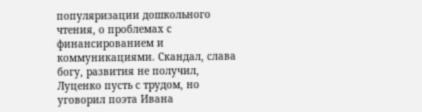популяризации дошкольного чтения, о проблемах с финансированием и коммуникациями. Скандал, слава богу, развития не получил, Луценко пусть с трудом, но уговорил поэта Ивана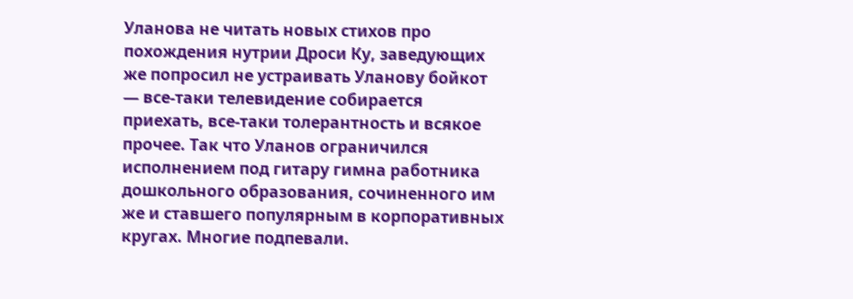Уланова не читать новых стихов про похождения нутрии Дроси Ку, заведующих же попросил не устраивать Уланову бойкот — все-таки телевидение собирается приехать, все-таки толерантность и всякое прочее. Так что Уланов ограничился исполнением под гитару гимна работника дошкольного образования, сочиненного им же и ставшего популярным в корпоративных кругах. Многие подпевали.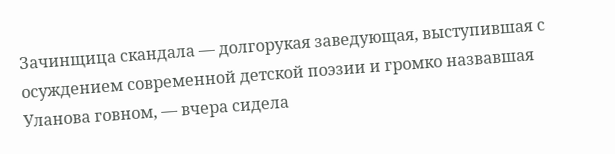Зачинщица скандала — долгорукая заведующая, выступившая с осуждением современной детской поэзии и громко назвавшая Уланова говном, — вчера сидела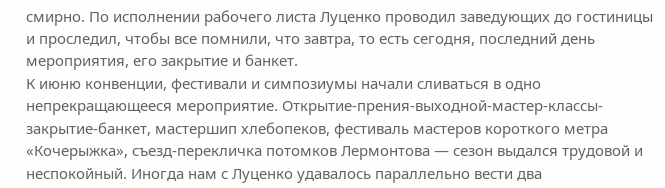смирно. По исполнении рабочего листа Луценко проводил заведующих до гостиницы и проследил, чтобы все помнили, что завтра, то есть сегодня, последний день мероприятия, его закрытие и банкет.
К июню конвенции, фестивали и симпозиумы начали сливаться в одно непрекращающееся мероприятие. Открытие-прения-выходной-мастер-классы-закрытие-банкет, мастершип хлебопеков, фестиваль мастеров короткого метра «Кочерыжка», съезд-перекличка потомков Лермонтова — сезон выдался трудовой и неспокойный. Иногда нам с Луценко удавалось параллельно вести два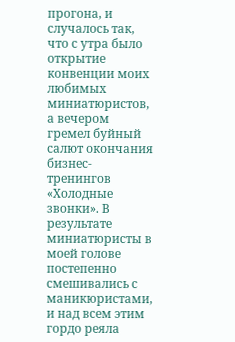прогона, и случалось так, что с утра было открытие конвенции моих любимых миниатюристов, а вечером гремел буйный салют окончания бизнес-тренингов «Холодные звонки». В результате миниатюристы в моей голове постепенно смешивались с маникюристами, и над всем этим гордо реяла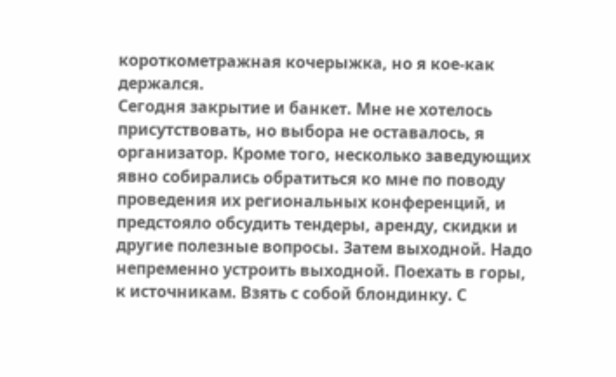короткометражная кочерыжка, но я кое-как держался.
Сегодня закрытие и банкет. Мне не хотелось присутствовать, но выбора не оставалось, я организатор. Кроме того, несколько заведующих явно собирались обратиться ко мне по поводу проведения их региональных конференций, и предстояло обсудить тендеры, аренду, скидки и другие полезные вопросы. Затем выходной. Надо непременно устроить выходной. Поехать в горы, к источникам. Взять с собой блондинку. С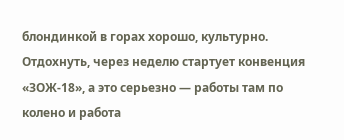блондинкой в горах хорошо, культурно. Отдохнуть, через неделю стартует конвенция «ЗОЖ‑18», а это серьезно — работы там по колено и работа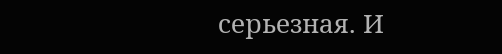серьезная. И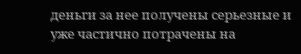деньги за нее получены серьезные и уже частично потрачены на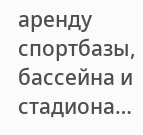аренду спортбазы, бассейна и стадиона…